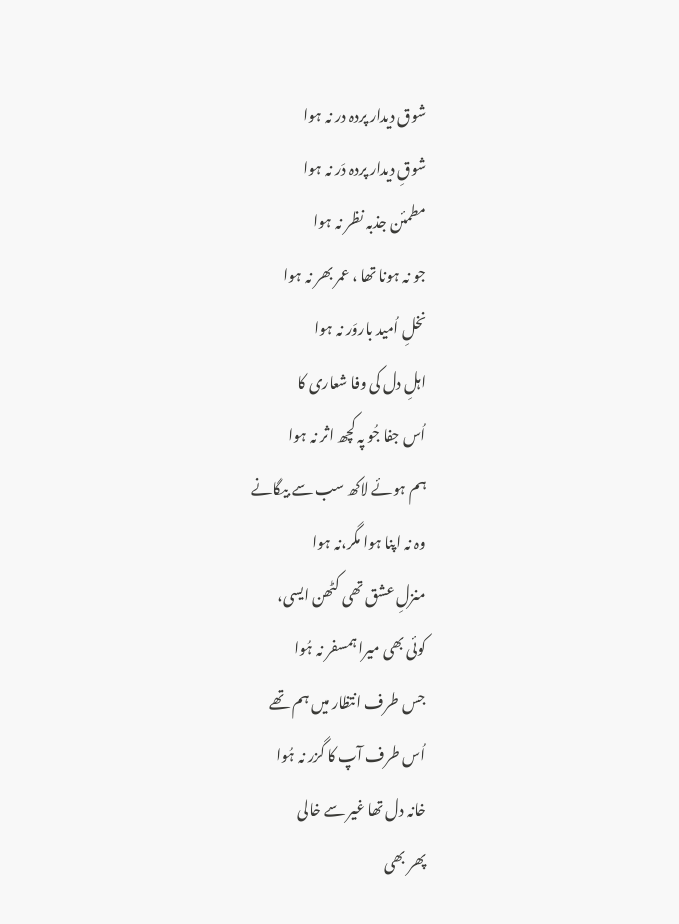شوق دیدار پردہ در نہ ہوا
شوقِ دیدار پردہ دَر نہ ہوا
مطمئن جذبہ نظر نہ ہوا
جو نہ ہونا تھا ، عمر بھر نہ ہوا
نخلِ اُمید باروَر نہ ہوا
اہلِ دل کی وفا شعاری کا
اُس جفا جُو پہ کچھ اثر نہ ہوا
ہم ہوئے لاکھ سب سے بیگانے
وہ نہ اپنا ہوا مگر،نہ ہوا
منزلِ عشق تھی کٹھن ایسی،
کوئی بھی میرا ہمسفر نہ ہُوا
جس طرف انتظار میں ہم تھے
اُس طرف آپ کا گزر نہ ہُوا
خانہ دل تھا غیر سے خالی
پھر بھی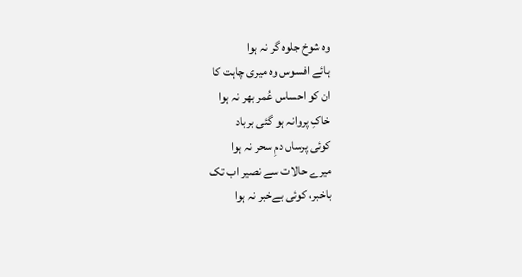وہ شوخ جلوہ گر نہ ہوا
ہائے افسوس وہ میری چاہت کا
ان کو احساس عُمر بھر نہ ہوا
خاکِ پروانہ ہو گئی برباد
کوئی پرساں دمِ سحر نہ ہوا
میرے حالات سے نصیر اب تک
باخبر، کوئی بےخبر نہ ہوا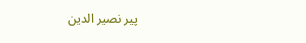پیر نصیر الدین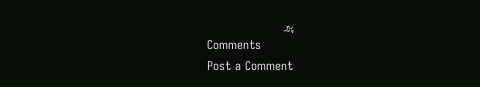پیر
Comments
Post a Comment